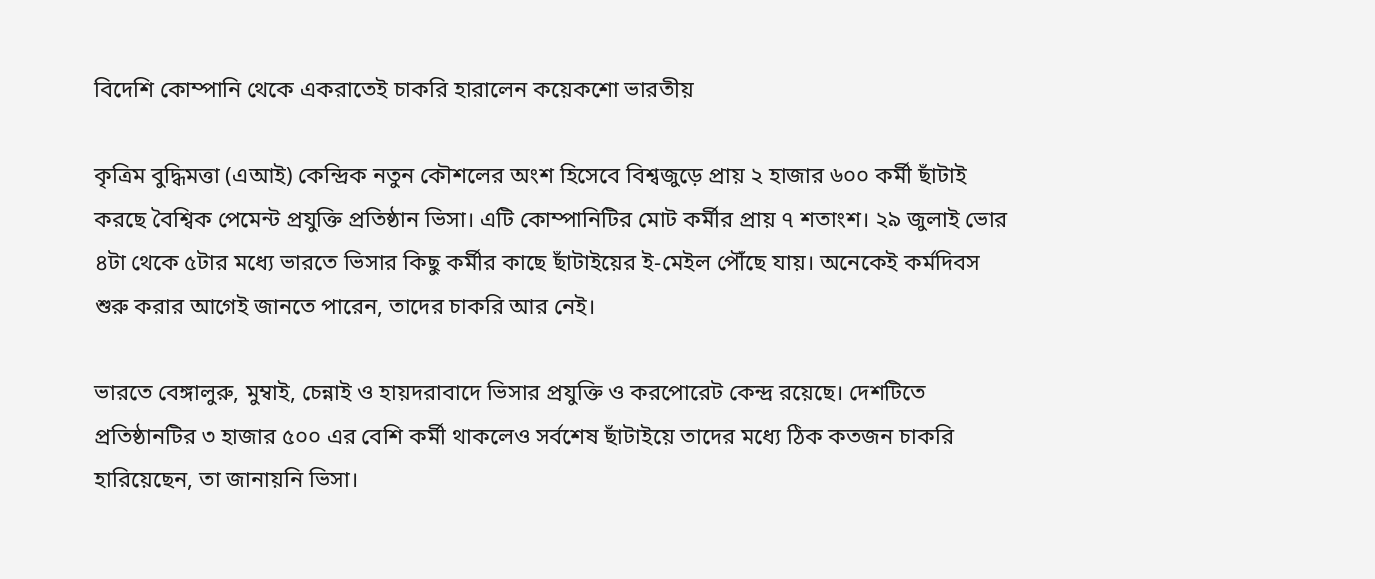বিদেশি কোম্পানি থেকে একরাতেই চাকরি হারালেন কয়েকশো ভারতীয়

কৃত্রিম বুদ্ধিমত্তা (এআই) কেন্দ্রিক নতুন কৌশলের অংশ হিসেবে বিশ্বজুড়ে প্রায় ২ হাজার ৬০০ কর্মী ছাঁটাই করছে বৈশ্বিক পেমেন্ট প্রযুক্তি প্রতিষ্ঠান ভিসা। এটি কোম্পানিটির মোট কর্মীর প্রায় ৭ শতাংশ। ২৯ জুলাই ভোর ৪টা থেকে ৫টার মধ্যে ভারতে ভিসার কিছু কর্মীর কাছে ছাঁটাইয়ের ই-মেইল পৌঁছে যায়। অনেকেই কর্মদিবস শুরু করার আগেই জানতে পারেন, তাদের চাকরি আর নেই।

ভারতে বেঙ্গালুরু, মুম্বাই, চেন্নাই ও হায়দরাবাদে ভিসার প্রযুক্তি ও করপোরেট কেন্দ্র রয়েছে। দেশটিতে প্রতিষ্ঠানটির ৩ হাজার ৫০০ এর বেশি কর্মী থাকলেও সর্বশেষ ছাঁটাইয়ে তাদের মধ্যে ঠিক কতজন চাকরি হারিয়েছেন, তা জানায়নি ভিসা।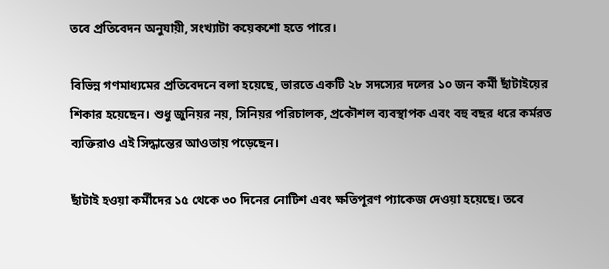তবে প্রতিবেদন অনুযায়ী, সংখ্যাটা কয়েকশো হতে পারে।

বিভিন্ন গণমাধ্যমের প্রতিবেদনে বলা হয়েছে, ভারতে একটি ২৮ সদস্যের দলের ১০ জন কর্মী ছাঁটাইয়ের শিকার হয়েছেন। শুধু জুনিয়র নয়, সিনিয়র পরিচালক, প্রকৌশল ব্যবস্থাপক এবং বহু বছর ধরে কর্মরত ব্যক্তিরাও এই সিদ্ধান্তের আওতায় পড়েছেন।

ছাঁটাই হওয়া কর্মীদের ১৫ থেকে ৩০ দিনের নোটিশ এবং ক্ষতিপূরণ প্যাকেজ দেওয়া হয়েছে। তবে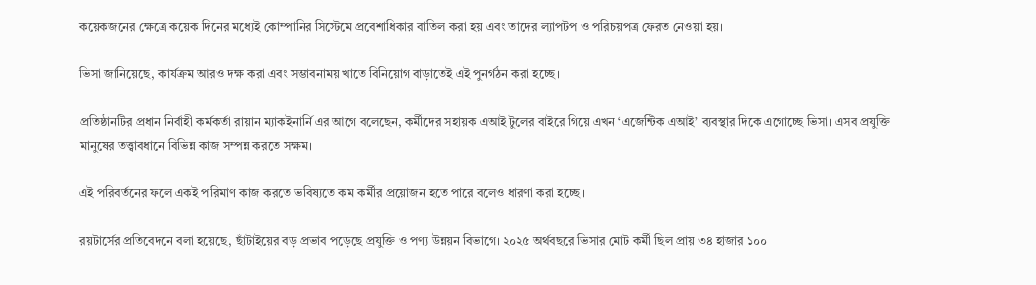কয়েকজনের ক্ষেত্রে কয়েক দিনের মধ্যেই কোম্পানির সিস্টেমে প্রবেশাধিকার বাতিল করা হয় এবং তাদের ল্যাপটপ ও পরিচয়পত্র ফেরত নেওয়া হয়।

ভিসা জানিয়েছে, কার্যক্রম আরও দক্ষ করা এবং সম্ভাবনাময় খাতে বিনিয়োগ বাড়াতেই এই পুনর্গঠন করা হচ্ছে।

প্রতিষ্ঠানটির প্রধান নির্বাহী কর্মকর্তা রায়ান ম্যাকইনার্নি এর আগে বলেছেন, কর্মীদের সহায়ক এআই টুলের বাইরে গিয়ে এখন ‘এজেন্টিক এআই’ ব্যবস্থার দিকে এগোচ্ছে ভিসা। এসব প্রযুক্তি মানুষের তত্ত্বাবধানে বিভিন্ন কাজ সম্পন্ন করতে সক্ষম।

এই পরিবর্তনের ফলে একই পরিমাণ কাজ করতে ভবিষ্যতে কম কর্মীর প্রয়োজন হতে পারে বলেও ধারণা করা হচ্ছে।

রয়টার্সের প্রতিবেদনে বলা হয়েছে, ছাঁটাইয়ের বড় প্রভাব পড়েছে প্রযুক্তি ও পণ্য উন্নয়ন বিভাগে। ২০২৫ অর্থবছরে ভিসার মোট কর্মী ছিল প্রায় ৩৪ হাজার ১০০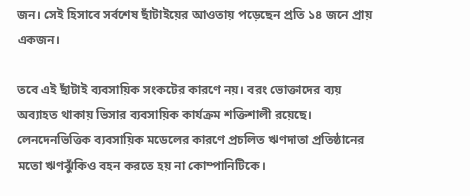জন। সেই হিসাবে সর্বশেষ ছাঁটাইয়ের আওতায় পড়েছেন প্রতি ১৪ জনে প্রায় একজন।

তবে এই ছাঁটাই ব্যবসায়িক সংকটের কারণে নয়। বরং ভোক্তাদের ব্যয় অব্যাহত থাকায় ভিসার ব্যবসায়িক কার্যক্রম শক্তিশালী রয়েছে। লেনদেনভিত্তিক ব্যবসায়িক মডেলের কারণে প্রচলিত ঋণদাতা প্রতিষ্ঠানের মতো ঋণঝুঁকিও বহন করতে হয় না কোম্পানিটিকে।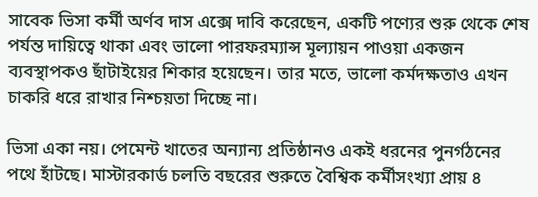সাবেক ভিসা কর্মী অর্ণব দাস এক্সে দাবি করেছেন, একটি পণ্যের শুরু থেকে শেষ পর্যন্ত দায়িত্বে থাকা এবং ভালো পারফরম্যান্স মূল্যায়ন পাওয়া একজন ব্যবস্থাপকও ছাঁটাইয়ের শিকার হয়েছেন। তার মতে, ভালো কর্মদক্ষতাও এখন চাকরি ধরে রাখার নিশ্চয়তা দিচ্ছে না।

ভিসা একা নয়। পেমেন্ট খাতের অন্যান্য প্রতিষ্ঠানও একই ধরনের পুনর্গঠনের পথে হাঁটছে। মাস্টারকার্ড চলতি বছরের শুরুতে বৈশ্বিক কর্মীসংখ্যা প্রায় ৪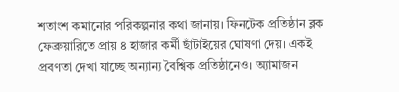শতাংশ কমানোর পরিকল্পনার কথা জানায়। ফিনটেক প্রতিষ্ঠান ব্লক ফেব্রুয়ারিতে প্রায় ৪ হাজার কর্মী ছাঁটাইয়ের ঘোষণা দেয়। একই প্রবণতা দেখা যাচ্ছে অন্যান্য বৈশ্বিক প্রতিষ্ঠানেও। অ্যামাজন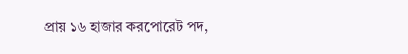প্রায় ১৬ হাজার করপোরেট পদ,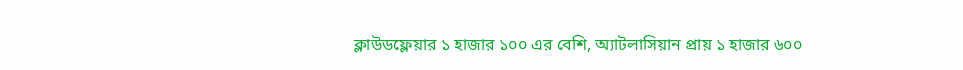ক্লাউডফ্লেয়ার ১ হাজার ১০০ এর বেশি, অ্যাটলাসিয়ান প্রায় ১ হাজার ৬০০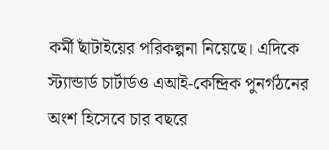কর্মী ছাঁটাইয়ের পরিকল্পনা নিয়েছে। এদিকে স্ট্যান্ডার্ড চার্টার্ডও এআই-কেন্দ্রিক পুনর্গঠনের অংশ হিসেবে চার বছরে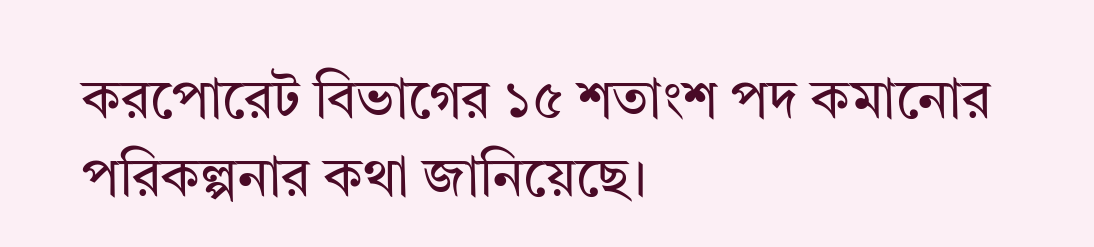করপোরেট বিভাগের ১৫ শতাংশ পদ কমানোর পরিকল্পনার কথা জানিয়েছে।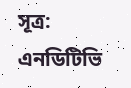সূত্র: এনডিটিভি